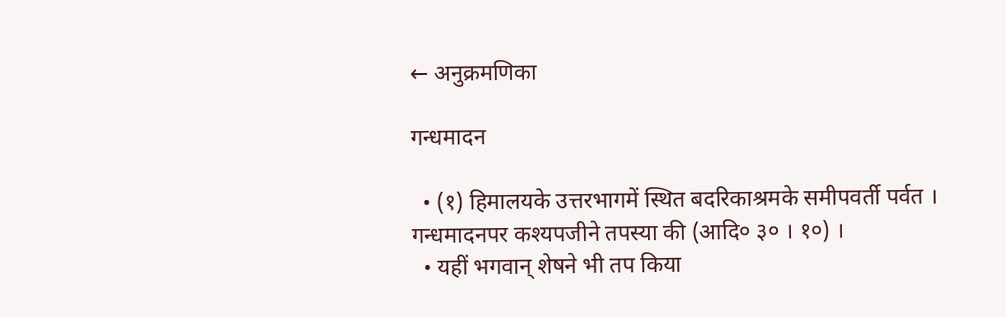← अनुक्रमणिका

गन्धमादन

  • (१) हिमालयके उत्तरभागमें स्थित बदरिकाश्रमके समीपवर्ती पर्वत । गन्धमादनपर कश्यपजीने तपस्या की (आदि० ३० । १०) ।
  • यहीं भगवान् शेषने भी तप किया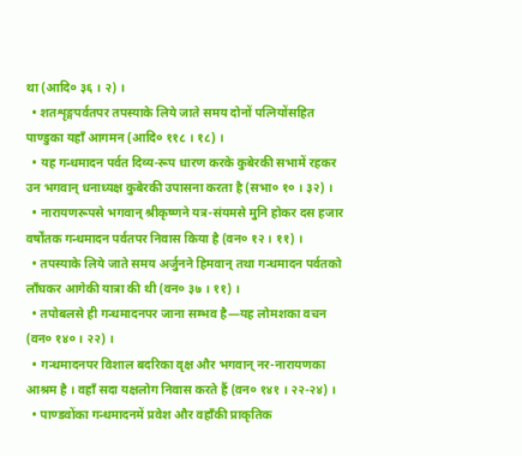था (आदि० ३६ । २) ।
  • शतशृङ्गपर्वतपर तपस्याके लिये जाते समय दोनों पत्नियोंसहित पाण्डुका यहाँ आगमन (आदि० ११८ । १८) ।
  • यह गन्धमादन पर्वत दिव्य-रूप धारण करके कुबेरकी सभामें रहकर उन भगवान् धनाध्यक्ष कुबेरकी उपासना करता है (सभा० १० । ३२) ।
  • नारायणरूपसे भगवान् श्रीकृष्णने यत्र-संयमसे मुनि होकर दस हजार वर्षोंतक गन्धमादन पर्वतपर निवास किया है (वन० १२ । ११) ।
  • तपस्याके लिये जाते समय अर्जुनने हिमवान् तथा गन्धमादन पर्वतको लाँघकर आगेकी यात्रा की थी (वन० ३७ । ११) ।
  • तपोबलसे ही गन्धमादनपर जाना सम्भव है—यह लोमशका वचन (वन० १४० । २२) ।
  • गन्धमादनपर विशाल बदरिका वृक्ष और भगवान् नर-नारायणका आश्रम है । वहाँ सदा यक्षलोग निवास करते हैं (वन० १४१ । २२-२४) ।
  • पाण्डवोंका गन्धमादनमें प्रवेश और वहाँकी प्राकृतिक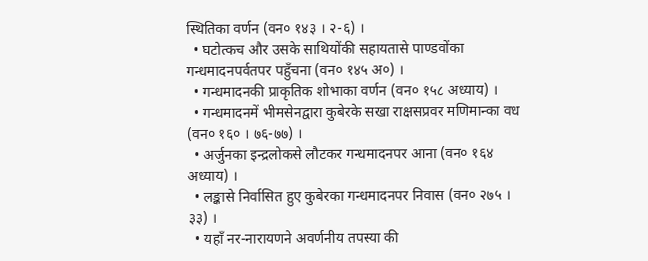स्थितिका वर्णन (वन० १४३ । २-६) ।
  • घटोत्कच और उसके साथियोंकी सहायतासे पाण्डवोंका गन्धमादनपर्वतपर पहुँचना (वन० १४५ अ०) ।
  • गन्धमादनकी प्राकृतिक शोभाका वर्णन (वन० १५८ अध्याय) ।
  • गन्धमादनमें भीमसेनद्वारा कुबेरके सखा राक्षसप्रवर मणिमान्का वध (वन० १६० । ७६-७७) ।
  • अर्जुनका इन्द्रलोकसे लौटकर गन्धमादनपर आना (वन० १६४ अध्याय) ।
  • लङ्कासे निर्वासित हुए कुबेरका गन्धमादनपर निवास (वन० २७५ । ३३) ।
  • यहाँ नर-नारायणने अवर्णनीय तपस्या की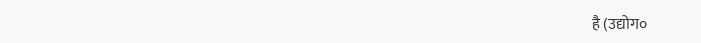है (उद्योग०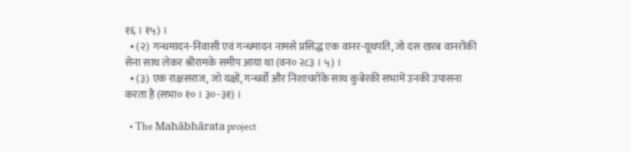१६ । १५) ।
  • (२) गन्धमादन-निवासी एवं गन्धमादन नामसे प्रसिद्ध एक वानर-यूथपति, जो दस खरब वानरोंकी सेना साथ लेकर श्रीरामके समीप आया था (वन० २८३ । ५) ।
  • (३) एक राक्षसराज, जो यक्षों, गन्धर्वों और निशाचरोंके साथ कुबेरकी सभामें उनकी उपासना करता है (सभा० १० । ३०-३१) ।

  • The Mahābhārata project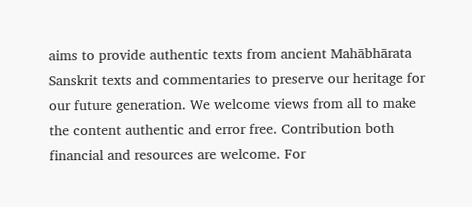aims to provide authentic texts from ancient Mahābhārata Sanskrit texts and commentaries to preserve our heritage for our future generation. We welcome views from all to make the content authentic and error free. Contribution both financial and resources are welcome. For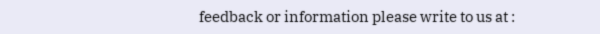feedback or information please write to us at :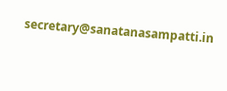secretary@sanatanasampatti.in